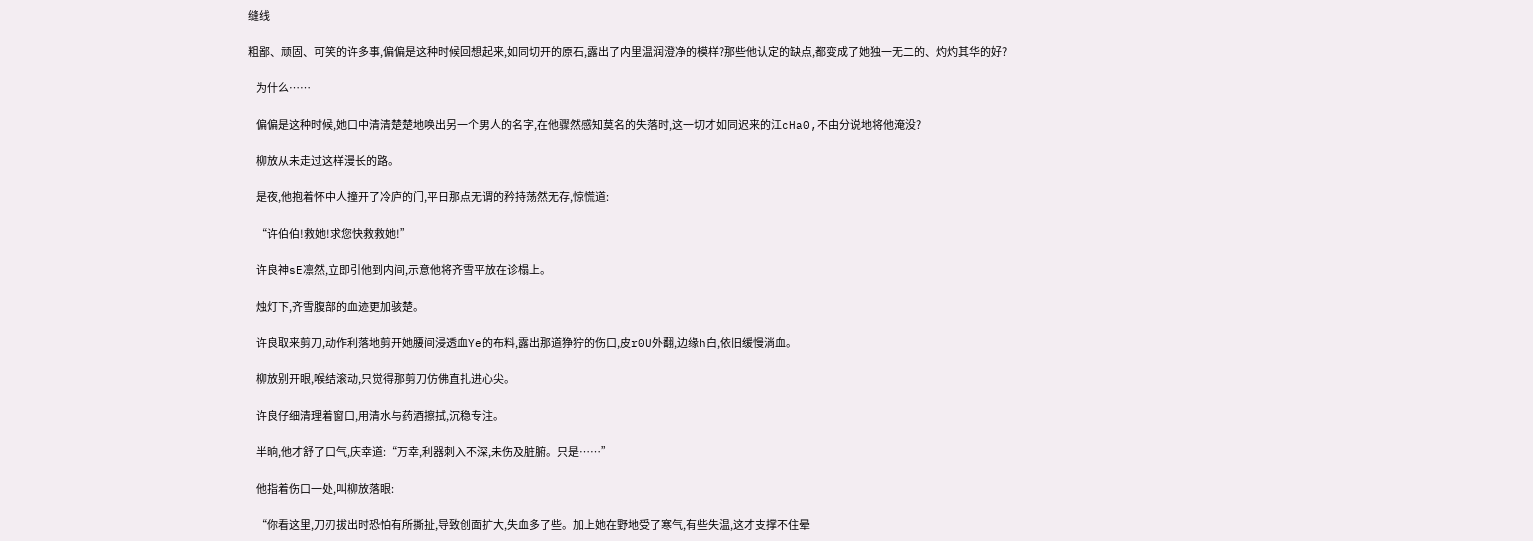缝线

粗鄙、顽固、可笑的许多事,偏偏是这种时候回想起来,如同切开的原石,露出了内里温润澄净的模样?那些他认定的缺点,都变成了她独一无二的、灼灼其华的好?

    为什么……

    偏偏是这种时候,她口中清清楚楚地唤出另一个男人的名字,在他骤然感知莫名的失落时,这一切才如同迟来的江cHa0,不由分说地将他淹没?

    柳放从未走过这样漫长的路。

    是夜,他抱着怀中人撞开了冷庐的门,平日那点无谓的矜持荡然无存,惊慌道:

    “许伯伯!救她!求您快救救她!”

    许良神sE凛然,立即引他到内间,示意他将齐雪平放在诊榻上。

    烛灯下,齐雪腹部的血迹更加骇楚。

    许良取来剪刀,动作利落地剪开她腰间浸透血Ye的布料,露出那道狰狞的伤口,皮r0U外翻,边缘h白,依旧缓慢淌血。

    柳放别开眼,喉结滚动,只觉得那剪刀仿佛直扎进心尖。

    许良仔细清理着窗口,用清水与药酒擦拭,沉稳专注。

    半晌,他才舒了口气,庆幸道:“万幸,利器刺入不深,未伤及脏腑。只是……”

    他指着伤口一处,叫柳放落眼:

    “你看这里,刀刃拔出时恐怕有所撕扯,导致创面扩大,失血多了些。加上她在野地受了寒气,有些失温,这才支撑不住晕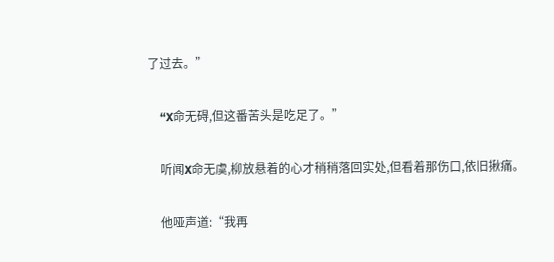了过去。”

    “X命无碍,但这番苦头是吃足了。”

    听闻X命无虞,柳放悬着的心才稍稍落回实处,但看着那伤口,依旧揪痛。

    他哑声道:“我再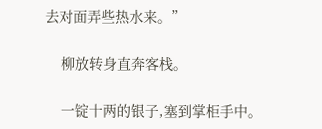去对面弄些热水来。”

    柳放转身直奔客栈。

    一锭十两的银子,塞到掌柜手中。